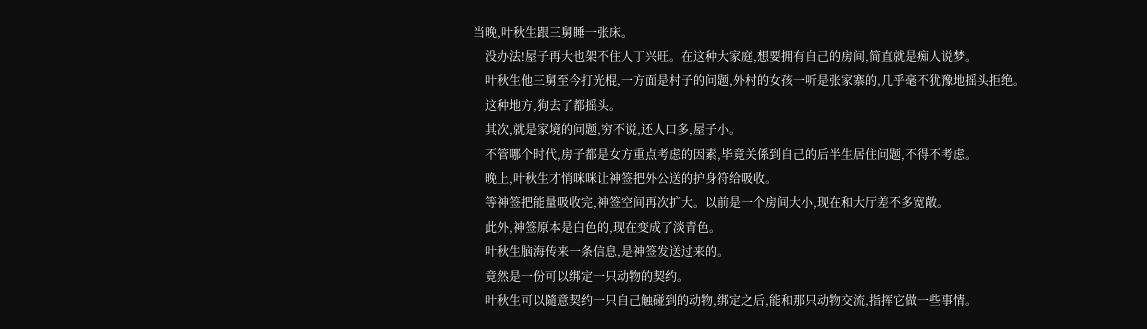当晚,叶秋生跟三舅睡一张床。
    没办法!屋子再大也架不住人丁兴旺。在这种大家庭,想要拥有自己的房间,简直就是痴人说梦。
    叶秋生他三舅至今打光棍,一方面是村子的问题,外村的女孩一听是张家寨的,几乎毫不犹豫地摇头拒绝。
    这种地方,狗去了都摇头。
    其次,就是家境的问题,穷不说,还人口多,屋子小。
    不管哪个时代,房子都是女方重点考虑的因素,毕竟关係到自己的后半生居住问题,不得不考虑。
    晚上,叶秋生才悄咪咪让神签把外公送的护身符给吸收。
    等神签把能量吸收完,神签空间再次扩大。以前是一个房间大小,现在和大厅差不多宽敞。
    此外,神签原本是白色的,现在变成了淡青色。
    叶秋生脑海传来一条信息,是神签发送过来的。
    竟然是一份可以绑定一只动物的契约。
    叶秋生可以隨意契约一只自己触碰到的动物,绑定之后,能和那只动物交流,指挥它做一些事情。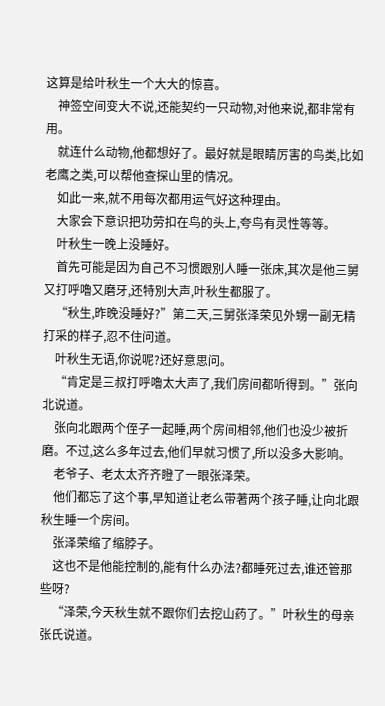这算是给叶秋生一个大大的惊喜。
    神签空间变大不说,还能契约一只动物,对他来说,都非常有用。
    就连什么动物,他都想好了。最好就是眼睛厉害的鸟类,比如老鹰之类,可以帮他查探山里的情况。
    如此一来,就不用每次都用运气好这种理由。
    大家会下意识把功劳扣在鸟的头上,夸鸟有灵性等等。
    叶秋生一晚上没睡好。
    首先可能是因为自己不习惯跟別人睡一张床,其次是他三舅又打呼嚕又磨牙,还特別大声,叶秋生都服了。
    “秋生,昨晚没睡好?”第二天,三舅张泽荣见外甥一副无精打采的样子,忍不住问道。
    叶秋生无语,你说呢?还好意思问。
    “肯定是三叔打呼嚕太大声了,我们房间都听得到。”张向北说道。
    张向北跟两个侄子一起睡,两个房间相邻,他们也没少被折磨。不过,这么多年过去,他们早就习惯了,所以没多大影响。
    老爷子、老太太齐齐瞪了一眼张泽荣。
    他们都忘了这个事,早知道让老么带著两个孩子睡,让向北跟秋生睡一个房间。
    张泽荣缩了缩脖子。
    这也不是他能控制的,能有什么办法?都睡死过去,谁还管那些呀?
    “泽荣,今天秋生就不跟你们去挖山药了。”叶秋生的母亲张氏说道。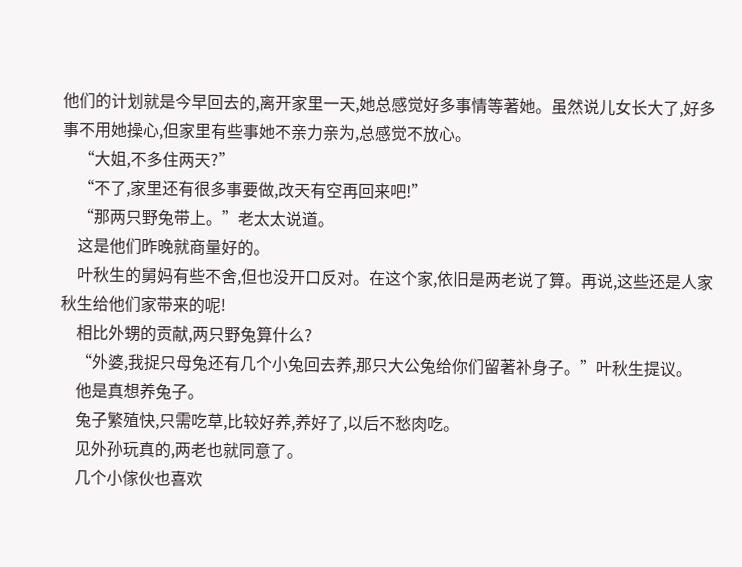他们的计划就是今早回去的,离开家里一天,她总感觉好多事情等著她。虽然说儿女长大了,好多事不用她操心,但家里有些事她不亲力亲为,总感觉不放心。
    “大姐,不多住两天?”
    “不了,家里还有很多事要做,改天有空再回来吧!”
    “那两只野兔带上。”老太太说道。
    这是他们昨晚就商量好的。
    叶秋生的舅妈有些不舍,但也没开口反对。在这个家,依旧是两老说了算。再说,这些还是人家秋生给他们家带来的呢!
    相比外甥的贡献,两只野兔算什么?
    “外婆,我捉只母兔还有几个小兔回去养,那只大公兔给你们留著补身子。”叶秋生提议。
    他是真想养兔子。
    兔子繁殖快,只需吃草,比较好养,养好了,以后不愁肉吃。
    见外孙玩真的,两老也就同意了。
    几个小傢伙也喜欢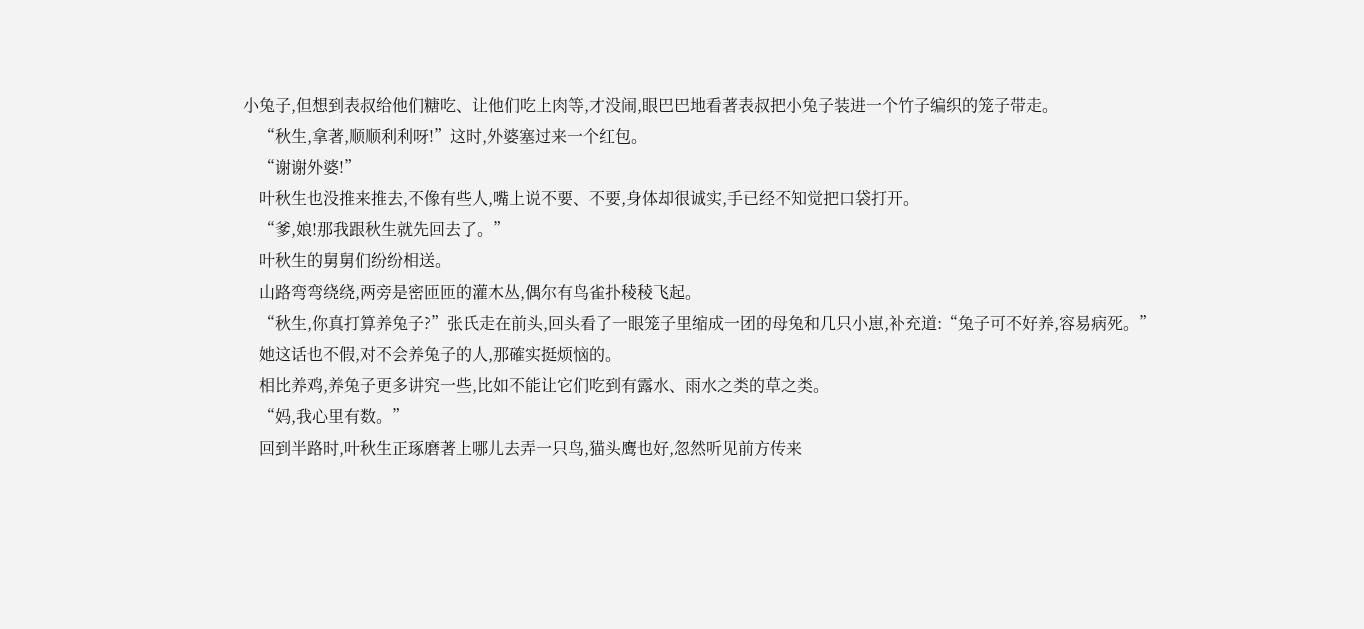小兔子,但想到表叔给他们糖吃、让他们吃上肉等,才没闹,眼巴巴地看著表叔把小兔子装进一个竹子编织的笼子带走。
    “秋生,拿著,顺顺利利呀!”这时,外婆塞过来一个红包。
    “谢谢外婆!”
    叶秋生也没推来推去,不像有些人,嘴上说不要、不要,身体却很诚实,手已经不知觉把口袋打开。
    “爹,娘!那我跟秋生就先回去了。”
    叶秋生的舅舅们纷纷相送。
    山路弯弯绕绕,两旁是密匝匝的灌木丛,偶尔有鸟雀扑稜稜飞起。
    “秋生,你真打算养兔子?”张氏走在前头,回头看了一眼笼子里缩成一团的母兔和几只小崽,补充道:“兔子可不好养,容易病死。”
    她这话也不假,对不会养兔子的人,那確实挺烦恼的。
    相比养鸡,养兔子更多讲究一些,比如不能让它们吃到有露水、雨水之类的草之类。
    “妈,我心里有数。”
    回到半路时,叶秋生正琢磨著上哪儿去弄一只鸟,猫头鹰也好,忽然听见前方传来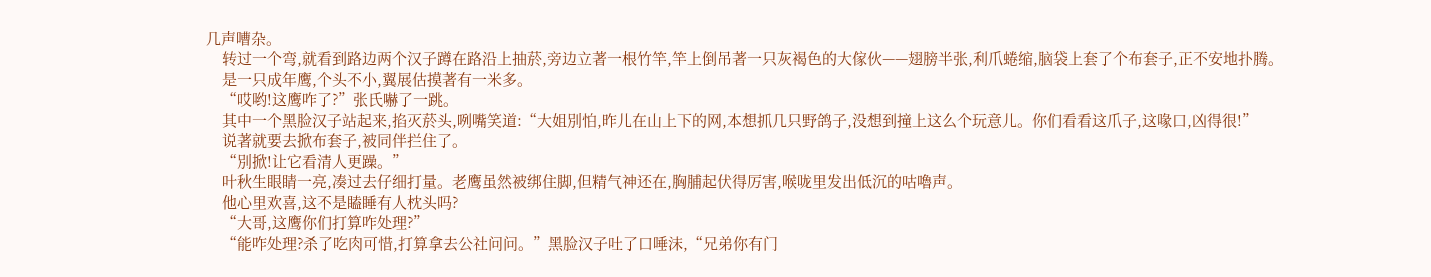几声嘈杂。
    转过一个弯,就看到路边两个汉子蹲在路沿上抽菸,旁边立著一根竹竿,竿上倒吊著一只灰褐色的大傢伙——翅膀半张,利爪蜷缩,脑袋上套了个布套子,正不安地扑腾。
    是一只成年鹰,个头不小,翼展估摸著有一米多。
    “哎哟!这鹰咋了?”张氏嚇了一跳。
    其中一个黑脸汉子站起来,掐灭菸头,咧嘴笑道:“大姐別怕,昨儿在山上下的网,本想抓几只野鸽子,没想到撞上这么个玩意儿。你们看看这爪子,这喙口,凶得很!”
    说著就要去掀布套子,被同伴拦住了。
    “別掀!让它看清人更躁。”
    叶秋生眼睛一亮,凑过去仔细打量。老鹰虽然被绑住脚,但精气神还在,胸脯起伏得厉害,喉咙里发出低沉的咕嚕声。
    他心里欢喜,这不是瞌睡有人枕头吗?
    “大哥,这鹰你们打算咋处理?”
    “能咋处理?杀了吃肉可惜,打算拿去公社问问。”黑脸汉子吐了口唾沫,“兄弟你有门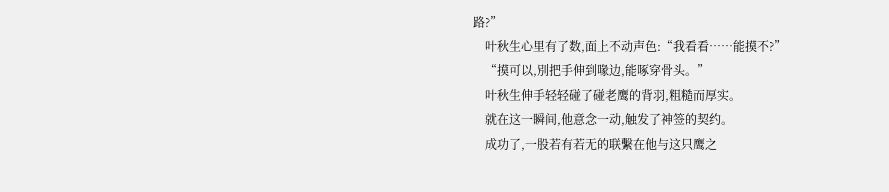路?”
    叶秋生心里有了数,面上不动声色:“我看看……能摸不?”
    “摸可以,別把手伸到喙边,能啄穿骨头。”
    叶秋生伸手轻轻碰了碰老鹰的背羽,粗糙而厚实。
    就在这一瞬间,他意念一动,触发了神签的契约。
    成功了,一股若有若无的联繫在他与这只鹰之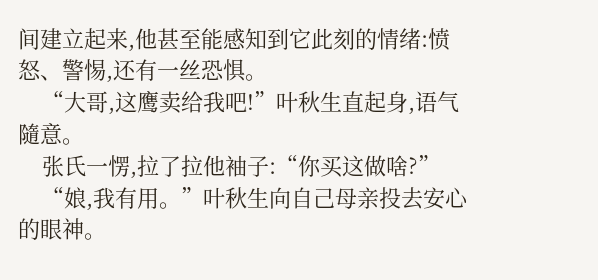间建立起来,他甚至能感知到它此刻的情绪:愤怒、警惕,还有一丝恐惧。
    “大哥,这鹰卖给我吧!”叶秋生直起身,语气隨意。
    张氏一愣,拉了拉他袖子:“你买这做啥?”
    “娘,我有用。”叶秋生向自己母亲投去安心的眼神。